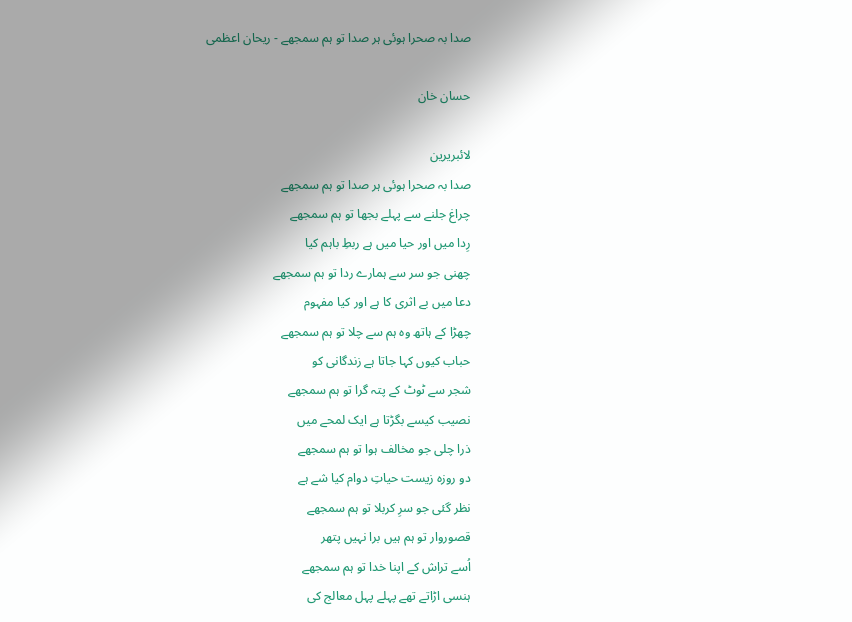صدا بہ صحرا ہوئی ہر صدا تو ہم سمجھے - ریحان اعظمی

حسان خان

لائبریرین
صدا بہ صحرا ہوئی ہر صدا تو ہم سمجھے
چراغ جلنے سے پہلے بجھا تو ہم سمجھے
رِدا میں اور حیا میں ہے ربطِ باہم کیا
چھنی جو سر سے ہمارے ردا تو ہم سمجھے
دعا میں بے اثری کا ہے اور کیا مفہوم
چھڑا کے ہاتھ وہ ہم سے چلا تو ہم سمجھے
حباب کیوں کہا جاتا ہے زندگانی کو
شجر سے ٹوٹ کے پتہ گرا تو ہم سمجھے
نصیب کیسے بگڑتا ہے ایک لمحے میں
ذرا چلی جو مخالف ہوا تو ہم سمجھے
دو روزہ زیست حیاتِ دوام کیا شے ہے
نظر گئی جو سرِ کربلا تو ہم سمجھے
قصوروار تو ہم ہیں برا نہیں پتھر
اُسے تراش کے اپنا خدا تو ہم سمجھے
ہنسی اڑاتے تھے پہلے پہل معالج کی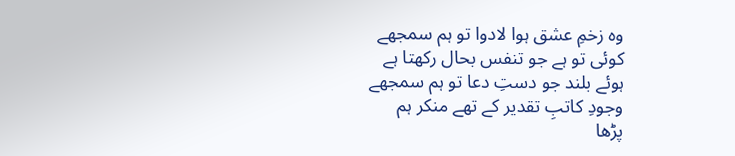وہ زخمِ عشق ہوا لادوا تو ہم سمجھے
کوئی تو ہے جو تنفس بحال رکھتا ہے
ہوئے بلند جو دستِ دعا تو ہم سمجھے
وجودِ کاتبِ تقدیر کے تھے منکر ہم
پڑھا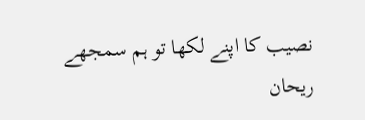نصیب کا اپنے لکھا تو ہم سمجھے
ریحان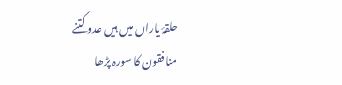حلقۂ یارا‌ں میں ہیں عدو کتنے
منافقون کا سورہ پڑھا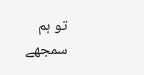تو ہم سمجھے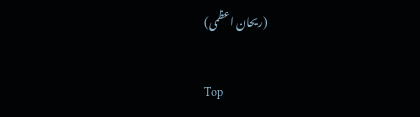(ریحان اعظمی)

Top